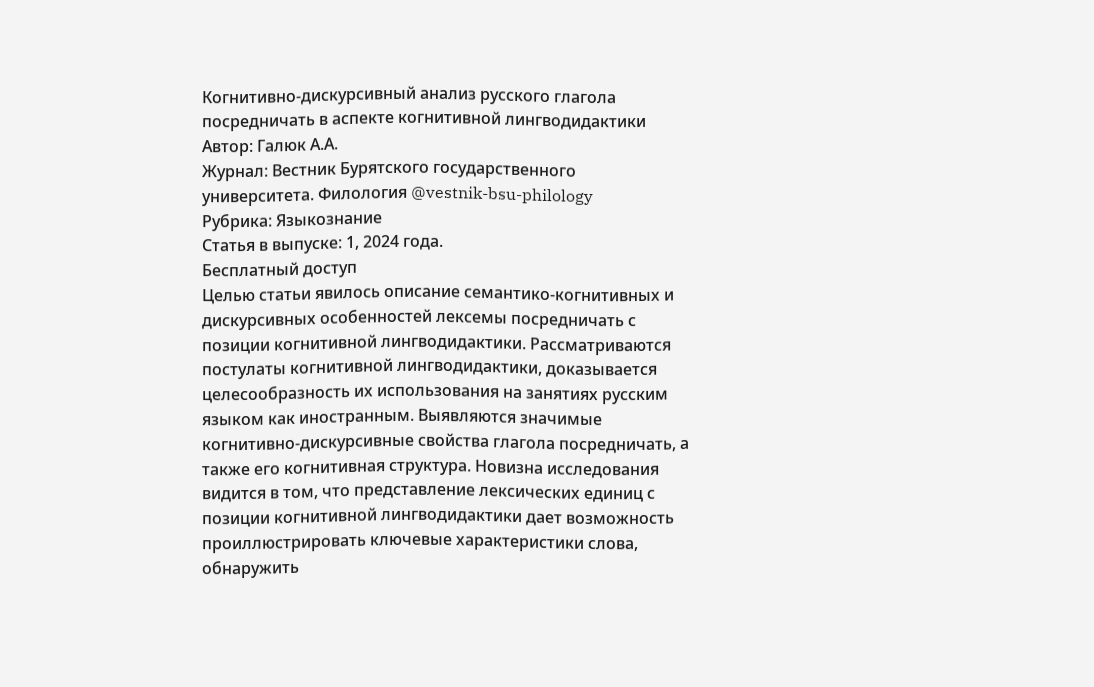Когнитивно-дискурсивный анализ русского глагола посредничать в аспекте когнитивной лингводидактики
Автор: Галюк А.А.
Журнал: Вестник Бурятского государственного университета. Филология @vestnik-bsu-philology
Рубрика: Языкознание
Статья в выпуске: 1, 2024 года.
Бесплатный доступ
Целью статьи явилось описание семантико-когнитивных и дискурсивных особенностей лексемы посредничать с позиции когнитивной лингводидактики. Рассматриваются постулаты когнитивной лингводидактики, доказывается целесообразность их использования на занятиях русским языком как иностранным. Выявляются значимые когнитивно-дискурсивные свойства глагола посредничать, а также его когнитивная структура. Новизна исследования видится в том, что представление лексических единиц с позиции когнитивной лингводидактики дает возможность проиллюстрировать ключевые характеристики слова, обнаружить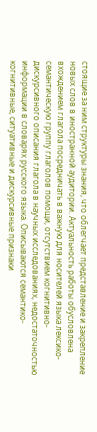стоящие за ним структуры знания, что облегчает представление и закрепление новых слов в иностранной аудитории. Актуальность работы обусловлена вхождением глагола посредничать в важную для носителей языка лексико-семантическую группу глаголов помощи, отсутствием когнитивно-дискурсивного описания глагола в научных исследованиях, недостаточностью информации в словарях русского языка. Описываются семантико-когнитивные, ситуативные и дискурсивные признаки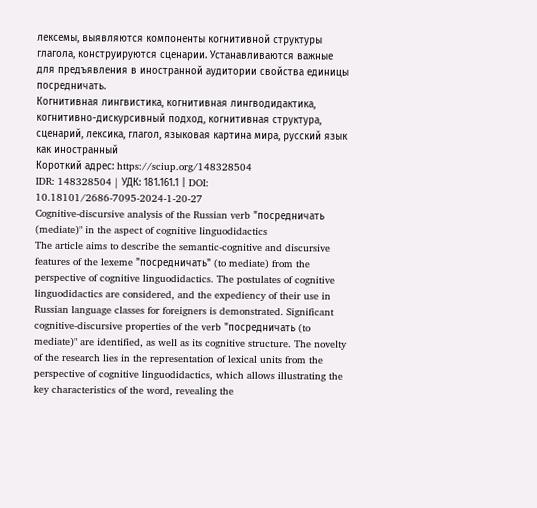лексемы, выявляются компоненты когнитивной структуры глагола, конструируются сценарии. Устанавливаются важные для предъявления в иностранной аудитории свойства единицы посредничать.
Когнитивная лингвистика, когнитивная лингводидактика, когнитивно-дискурсивный подход, когнитивная структура, сценарий, лексика, глагол, языковая картина мира, русский язык как иностранный
Короткий адрес: https://sciup.org/148328504
IDR: 148328504 | УДК: 181.161.1 | DOI: 10.18101/2686-7095-2024-1-20-27
Cognitive-discursive analysis of the Russian verb "посредничать (mediate)" in the aspect of cognitive linguodidactics
The article aims to describe the semantic-cognitive and discursive features of the lexeme "посредничать" (to mediate) from the perspective of cognitive linguodidactics. The postulates of cognitive linguodidactics are considered, and the expediency of their use in Russian language classes for foreigners is demonstrated. Significant cognitive-discursive properties of the verb "посредничать (to mediate)" are identified, as well as its cognitive structure. The novelty of the research lies in the representation of lexical units from the perspective of cognitive linguodidactics, which allows illustrating the key characteristics of the word, revealing the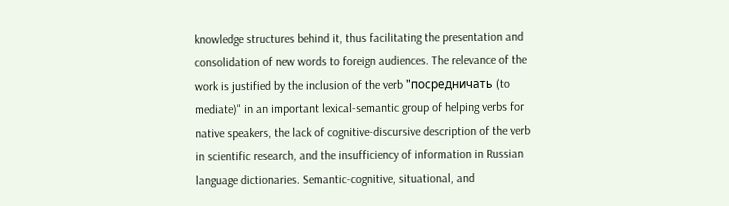knowledge structures behind it, thus facilitating the presentation and consolidation of new words to foreign audiences. The relevance of the work is justified by the inclusion of the verb "посредничать (to mediate)" in an important lexical-semantic group of helping verbs for native speakers, the lack of cognitive-discursive description of the verb in scientific research, and the insufficiency of information in Russian language dictionaries. Semantic-cognitive, situational, and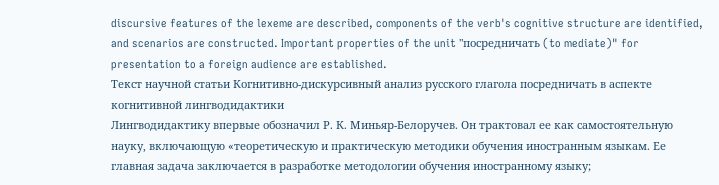discursive features of the lexeme are described, components of the verb's cognitive structure are identified, and scenarios are constructed. Important properties of the unit "посредничать (to mediate)" for presentation to a foreign audience are established.
Текст научной статьи Когнитивно-дискурсивный анализ русского глагола посредничать в аспекте когнитивной лингводидактики
Лингводидактику впервые обозначил Р. К. Миньяр-Белоручев. Он трактовал ее как самостоятельную науку, включающую «теоретическую и практическую методики обучения иностранным языкам. Ее главная задача заключается в разработке методологии обучения иностранному языку;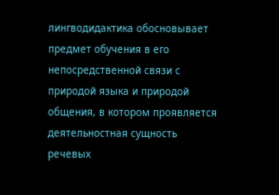лингводидактика обосновывает предмет обучения в его непосредственной связи с природой языка и природой общения, в котором проявляется деятельностная сущность речевых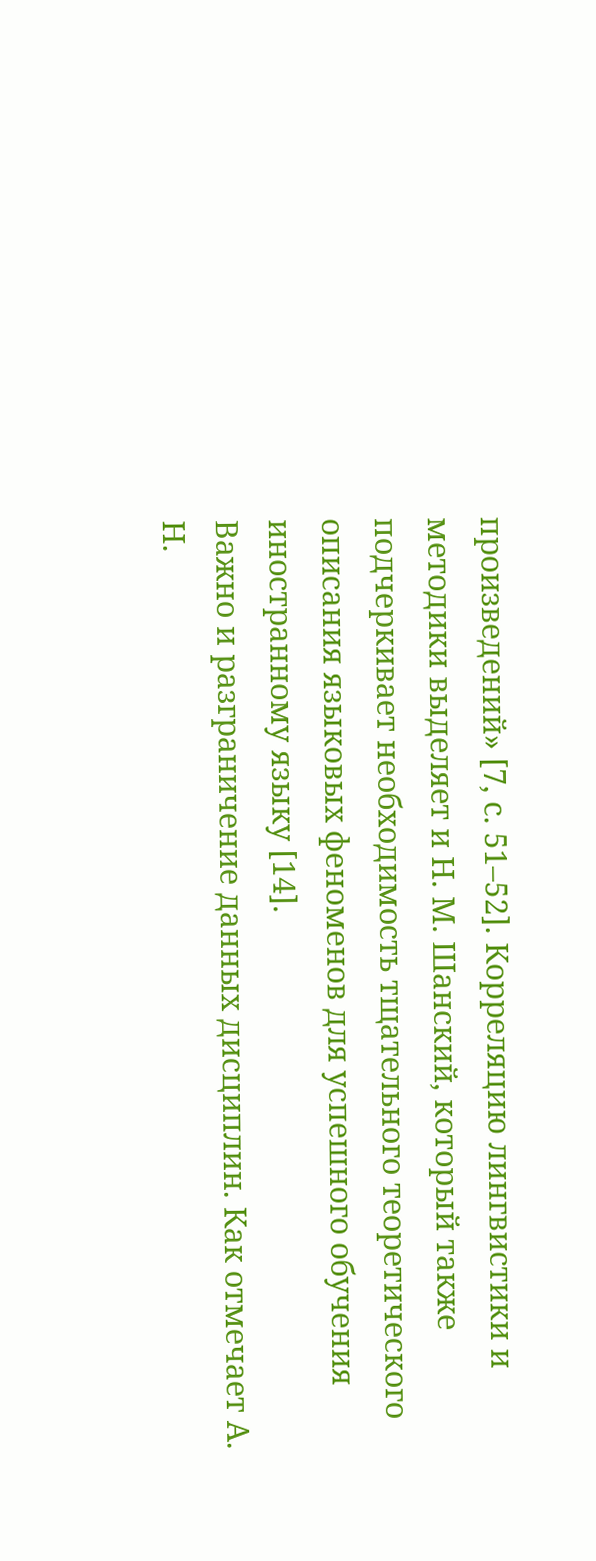произведений» [7, с. 51–52]. Корреляцию лингвистики и методики выделяет и Н. М. Шанский, который также подчеркивает необходимость тщательного теоретического описания языковых феноменов для успешного обучения иностранному языку [14].
Важно и разграничение данных дисциплин. Как отмечает А. Н.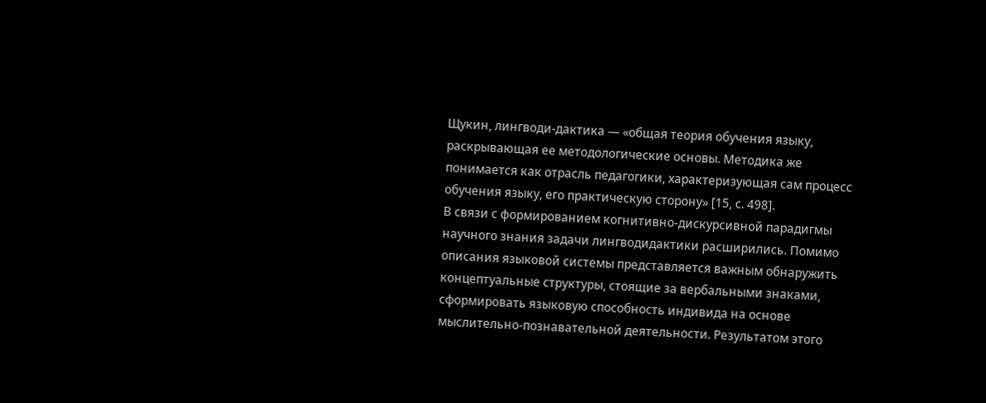Щукин, лингводи-дактика — «общая теория обучения языку, раскрывающая ее методологические основы. Методика же понимается как отрасль педагогики, характеризующая сам процесс обучения языку, его практическую сторону» [15, с. 498].
В связи с формированием когнитивно-дискурсивной парадигмы научного знания задачи лингводидактики расширились. Помимо описания языковой системы представляется важным обнаружить концептуальные структуры, стоящие за вербальными знаками, сформировать языковую способность индивида на основе мыслительно-познавательной деятельности. Результатом этого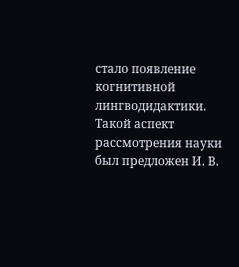стало появление когнитивной лингводидактики. Такой аспект рассмотрения науки был предложен И. В.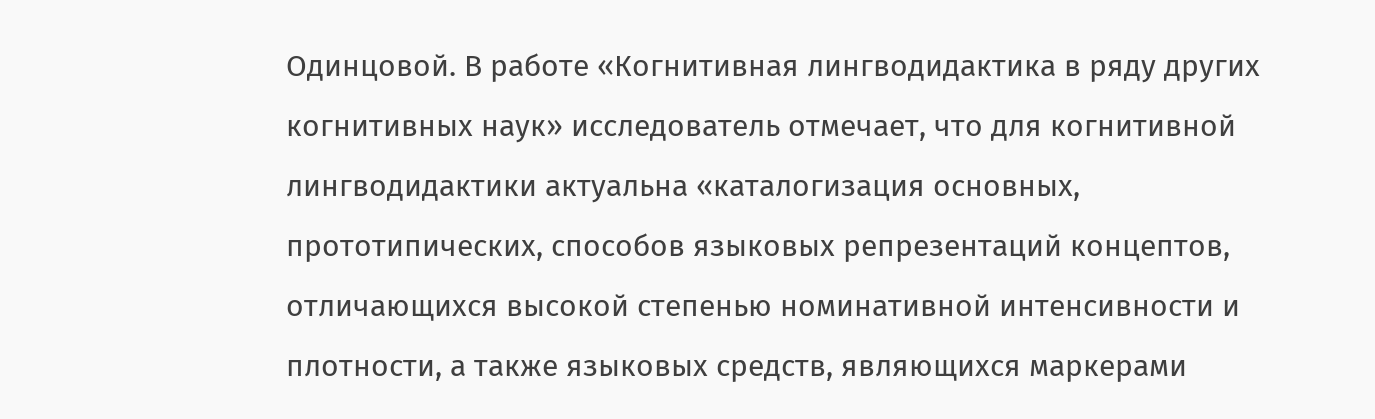Одинцовой. В работе «Когнитивная лингводидактика в ряду других когнитивных наук» исследователь отмечает, что для когнитивной лингводидактики актуальна «каталогизация основных, прототипических, способов языковых репрезентаций концептов, отличающихся высокой степенью номинативной интенсивности и плотности, а также языковых средств, являющихся маркерами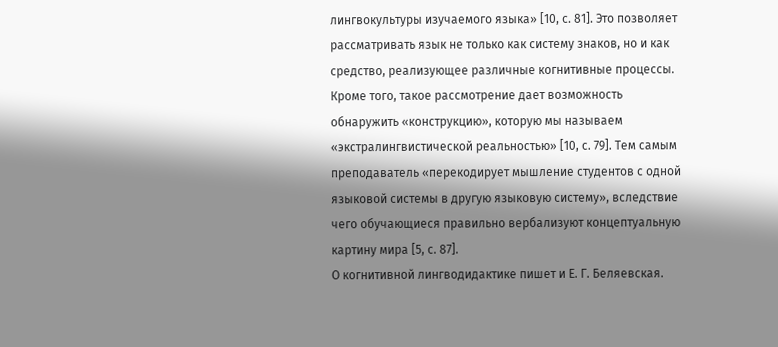лингвокультуры изучаемого языка» [10, с. 81]. Это позволяет рассматривать язык не только как систему знаков, но и как средство, реализующее различные когнитивные процессы. Кроме того, такое рассмотрение дает возможность обнаружить «конструкцию», которую мы называем «экстралингвистической реальностью» [10, с. 79]. Тем самым преподаватель «перекодирует мышление студентов с одной языковой системы в другую языковую систему», вследствие чего обучающиеся правильно вербализуют концептуальную картину мира [5, с. 87].
О когнитивной лингводидактике пишет и Е. Г. Беляевская.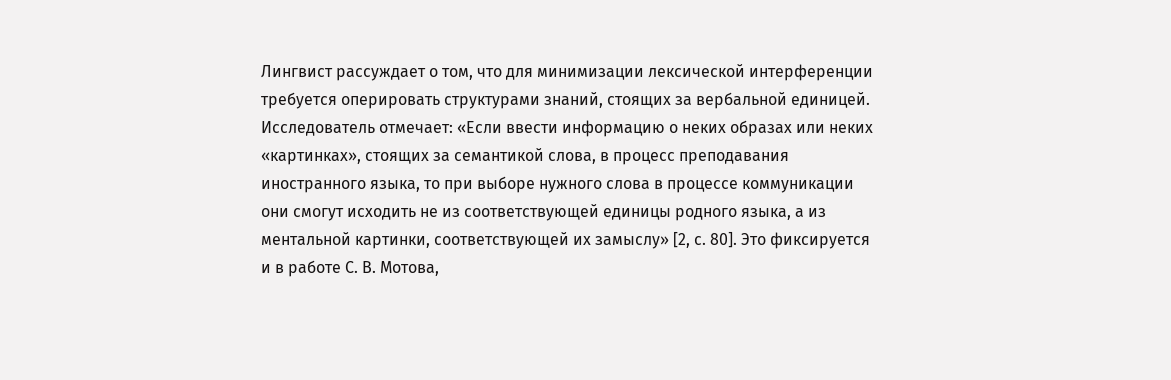Лингвист рассуждает о том, что для минимизации лексической интерференции требуется оперировать структурами знаний, стоящих за вербальной единицей. Исследователь отмечает: «Если ввести информацию о неких образах или неких «картинках», стоящих за семантикой слова, в процесс преподавания иностранного языка, то при выборе нужного слова в процессе коммуникации они смогут исходить не из соответствующей единицы родного языка, а из ментальной картинки, соответствующей их замыслу» [2, с. 80]. Это фиксируется и в работе С. В. Мотова,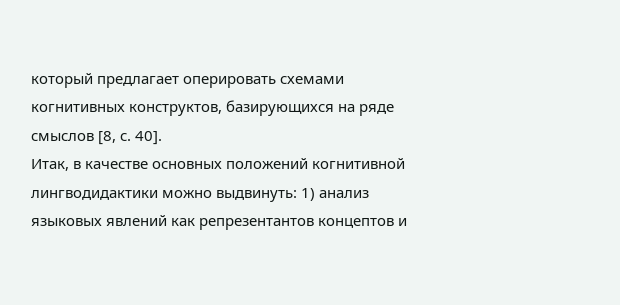который предлагает оперировать схемами когнитивных конструктов, базирующихся на ряде смыслов [8, с. 40].
Итак, в качестве основных положений когнитивной лингводидактики можно выдвинуть: 1) анализ языковых явлений как репрезентантов концептов и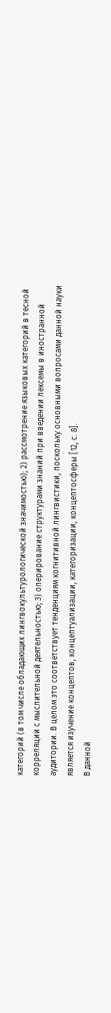категорий (в том числе обладающих лингвокультурологической значимостью); 2) рассмотрение языковых категорий в тесной корреляции с мыслительной деятельностью; 3) оперирование структурами знаний при введении лексемы в иностранной аудитории. В целом это соответствует тенденциям когнитивной лингвистики, поскольку основными вопросами данной науки является изучение концептов, концептуализации, категоризации, концептосферы [12, с. 8].
В данной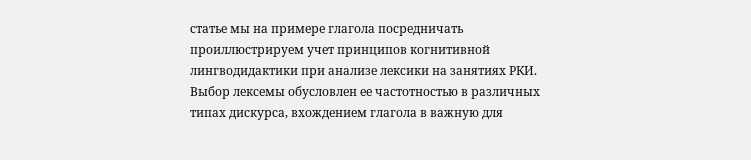статье мы на примере глагола посредничать проиллюстрируем учет принципов когнитивной лингводидактики при анализе лексики на занятиях РКИ. Выбор лексемы обусловлен ее частотностью в различных типах дискурса, вхождением глагола в важную для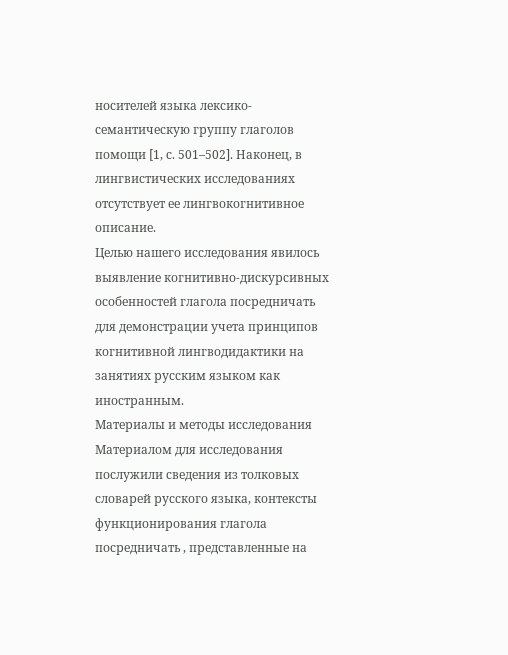носителей языка лексико-семантическую группу глаголов помощи [1, с. 501–502]. Наконец, в лингвистических исследованиях отсутствует ее лингвокогнитивное описание.
Целью нашего исследования явилось выявление когнитивно-дискурсивных особенностей глагола посредничать для демонстрации учета принципов когнитивной лингводидактики на занятиях русским языком как иностранным.
Материалы и методы исследования
Материалом для исследования послужили сведения из толковых словарей русского языка, контексты функционирования глагола посредничать , представленные на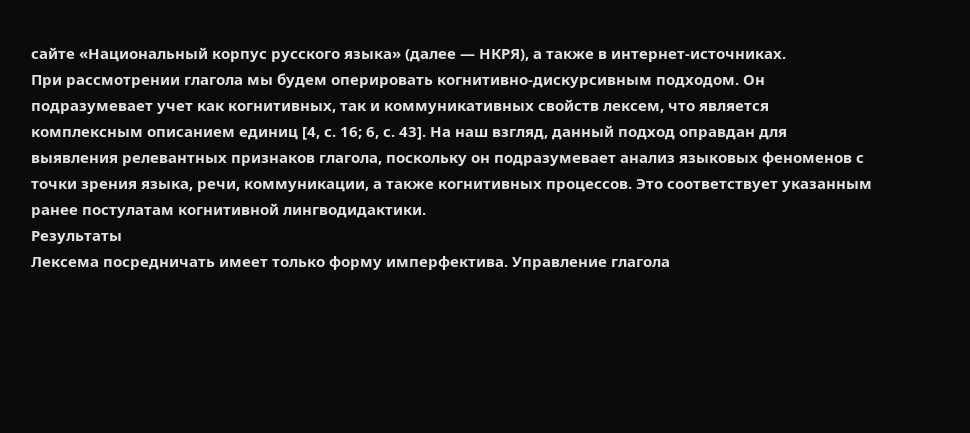сайте «Национальный корпус русского языка» (далее — НКРЯ), а также в интернет-источниках.
При рассмотрении глагола мы будем оперировать когнитивно-дискурсивным подходом. Он подразумевает учет как когнитивных, так и коммуникативных свойств лексем, что является комплексным описанием единиц [4, с. 16; 6, с. 43]. На наш взгляд, данный подход оправдан для выявления релевантных признаков глагола, поскольку он подразумевает анализ языковых феноменов с точки зрения языка, речи, коммуникации, а также когнитивных процессов. Это соответствует указанным ранее постулатам когнитивной лингводидактики.
Результаты
Лексема посредничать имеет только форму имперфектива. Управление глагола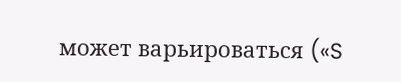может варьироваться («S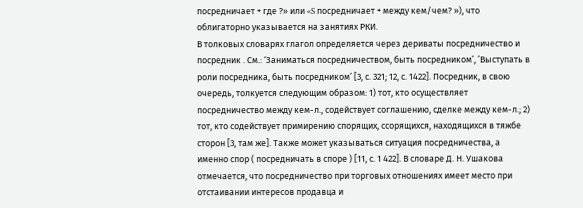посредничает + где ?» или «S посредничает + между кем/чем? »), что облигаторно указывается на занятиях РКИ.
В толковых словарях глагол определяется через дериваты посредничество и посредник . См.: ‘Заниматься посредничеством, быть посредником’, ’Выступать в роли посредника, быть посредником’ [3, с. 321; 12, с. 1422]. Посредник, в свою очередь, толкуется следующим образом: 1) тот, кто осуществляет посредничество между кем-л., содействует соглашению, сделке между кем-л.; 2) тот, кто содействует примирению спорящих, ссорящихся, находящихся в тяжбе сторон [3, там же]. Также может указываться ситуация посредничества, а именно спор ( посредничать в споре ) [11, с. 1 422]. В словаре Д. Н. Ушакова отмечается, что посредничество при торговых отношениях имеет место при отстаивании интересов продавца и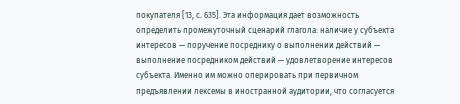покупателя [13, с. 635]. Эта информация дает возможность определить промежуточный сценарий глагола: наличие у субъекта интересов — поручение посреднику о выполнении действий — выполнение посредником действий — удовлетворение интересов субъекта. Именно им можно оперировать при первичном предъявлении лексемы в иностранной аудитории, что согласуется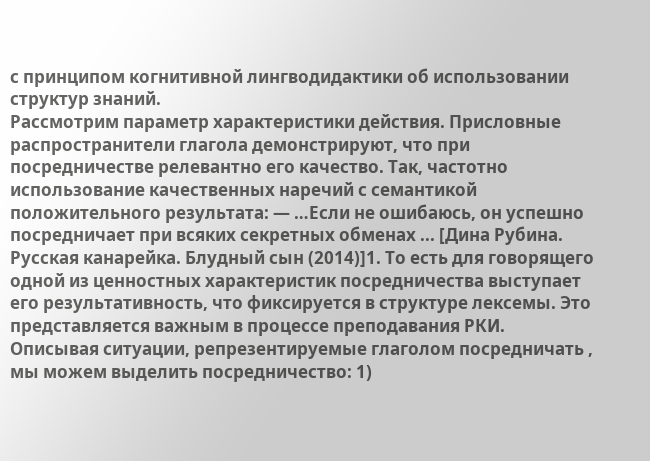с принципом когнитивной лингводидактики об использовании структур знаний.
Рассмотрим параметр характеристики действия. Присловные распространители глагола демонстрируют, что при посредничестве релевантно его качество. Так, частотно использование качественных наречий с семантикой положительного результата: — …Если не ошибаюсь, он успешно посредничает при всяких секретных обменах ... [Дина Рубина. Русская канарейка. Блудный сын (2014)]1. То есть для говорящего одной из ценностных характеристик посредничества выступает его результативность, что фиксируется в структуре лексемы. Это представляется важным в процессе преподавания РКИ.
Описывая ситуации, репрезентируемые глаголом посредничать , мы можем выделить посредничество: 1)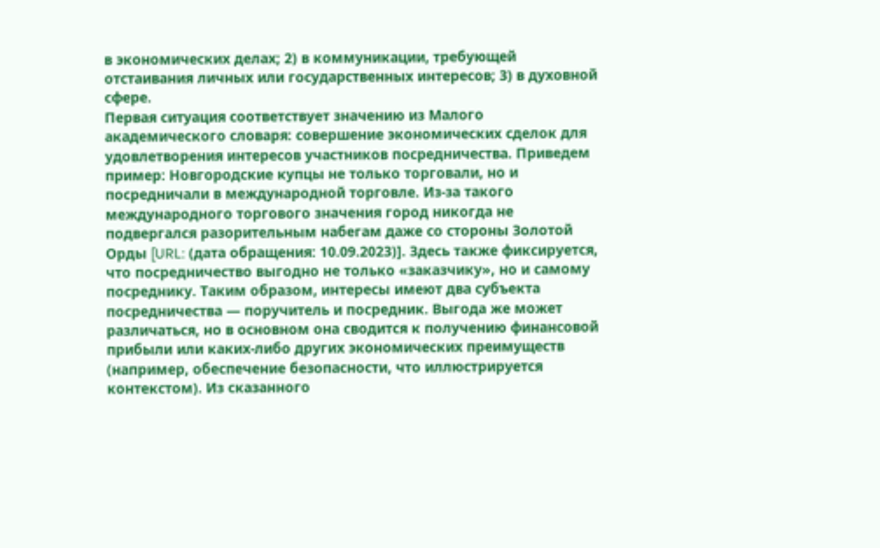в экономических делах; 2) в коммуникации, требующей отстаивания личных или государственных интересов; 3) в духовной сфере.
Первая ситуация соответствует значению из Малого академического словаря: совершение экономических сделок для удовлетворения интересов участников посредничества. Приведем пример: Новгородские купцы не только торговали, но и посредничали в международной торговле. Из-за такого международного торгового значения город никогда не подвергался разорительным набегам даже со стороны Золотой Орды [URL: (дата обращения: 10.09.2023)]. Здесь также фиксируется, что посредничество выгодно не только «заказчику», но и самому посреднику. Таким образом, интересы имеют два субъекта посредничества — поручитель и посредник. Выгода же может различаться, но в основном она сводится к получению финансовой прибыли или каких-либо других экономических преимуществ (например, обеспечение безопасности, что иллюстрируется контекстом). Из сказанного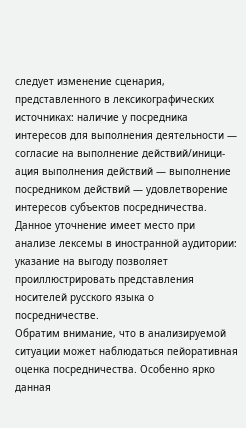следует изменение сценария, представленного в лексикографических источниках: наличие у посредника интересов для выполнения деятельности — согласие на выполнение действий/иници-ация выполнения действий — выполнение посредником действий — удовлетворение интересов субъектов посредничества. Данное уточнение имеет место при анализе лексемы в иностранной аудитории: указание на выгоду позволяет проиллюстрировать представления носителей русского языка о посредничестве.
Обратим внимание, что в анализируемой ситуации может наблюдаться пейоративная оценка посредничества. Особенно ярко данная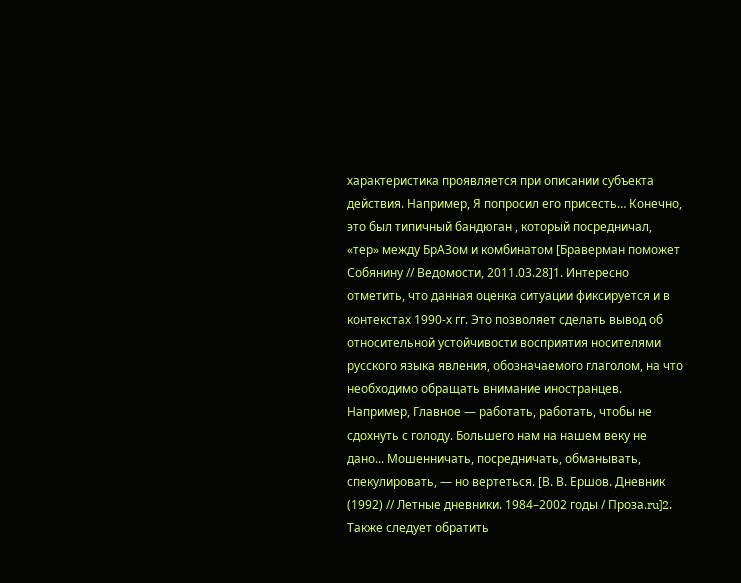характеристика проявляется при описании субъекта действия. Например, Я попросил его присесть… Конечно, это был типичный бандюган , который посредничал, «тер» между БрАЗом и комбинатом [Браверман поможет Собянину // Ведомости, 2011.03.28]1. Интересно отметить, что данная оценка ситуации фиксируется и в контекстах 1990-х гг. Это позволяет сделать вывод об относительной устойчивости восприятия носителями русского языка явления, обозначаемого глаголом, на что необходимо обращать внимание иностранцев. Например, Главное — работать, работать, чтобы не сдохнуть с голоду. Большего нам на нашем веку не дано... Мошенничать, посредничать, обманывать, спекулировать, — но вертеться. [В. В. Ершов. Дневник (1992) // Летные дневники. 1984–2002 годы / Проза.ru]2.
Также следует обратить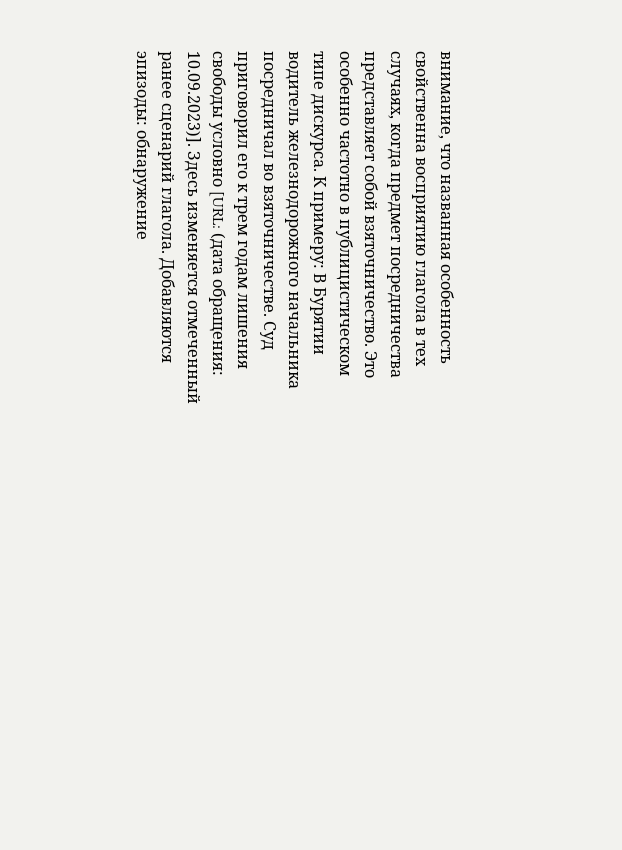внимание, что названная особенность свойственна восприятию глагола в тех случаях, когда предмет посредничества представляет собой взяточничество. Это особенно частотно в публицистическом типе дискурса. К примеру: В Бурятии водитель железнодорожного начальника посредничал во взяточничестве. Суд приговорил его к трем годам лишения свободы условно [URL: (дата обращения: 10.09.2023)]. Здесь изменяется отмеченный ранее сценарий глагола. Добавляются эпизоды: обнаружение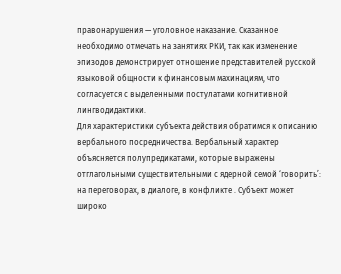правонарушения — уголовное наказание. Сказанное необходимо отмечать на занятиях РКИ, так как изменение эпизодов демонстрирует отношение представителей русской языковой общности к финансовым махинациям, что согласуется с выделенными постулатами когнитивной лингводидактики.
Для характеристики субъекта действия обратимся к описанию вербального посредничества. Вербальный характер объясняется полупредикатами, которые выражены отглагольными существительными с ядерной семой ‘говорить’: на переговорах, в диалоге, в конфликте . Субъект может широко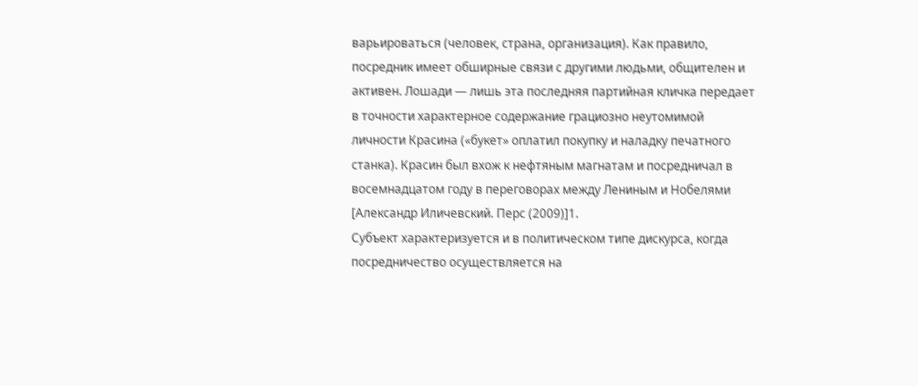варьироваться (человек, страна, организация). Как правило, посредник имеет обширные связи с другими людьми, общителен и активен. Лошади — лишь эта последняя партийная кличка передает в точности характерное содержание грациозно неутомимой личности Красина («букет» оплатил покупку и наладку печатного станка). Красин был вхож к нефтяным магнатам и посредничал в восемнадцатом году в переговорах между Лениным и Нобелями [Александр Иличевский. Перс (2009)]1.
Субъект характеризуется и в политическом типе дискурса, когда посредничество осуществляется на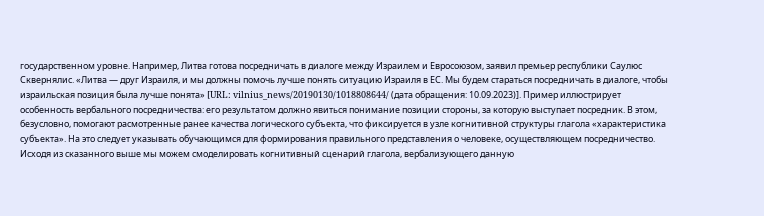государственном уровне. Например, Литва готова посредничать в диалоге между Израилем и Евросоюзом, заявил премьер республики Саулюс Сквернялис. «Литва — друг Израиля, и мы должны помочь лучше понять ситуацию Израиля в ЕС. Мы будем стараться посредничать в диалоге, чтобы израильская позиция была лучше понята» [URL: vilnius_news/20190130/1018808644/ (дата обращения: 10.09.2023)]. Пример иллюстрирует особенность вербального посредничества: его результатом должно явиться понимание позиции стороны, за которую выступает посредник. В этом, безусловно, помогают расмотренные ранее качества логического субъекта, что фиксируется в узле когнитивной структуры глагола «характеристика субъекта». На это следует указывать обучающимся для формирования правильного представления о человеке, осуществляющем посредничество.
Исходя из сказанного выше мы можем смоделировать когнитивный сценарий глагола, вербализующего данную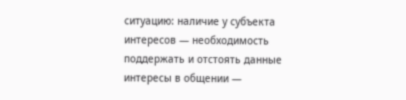ситуацию: наличие у субъекта интересов — необходимость поддержать и отстоять данные интересы в общении —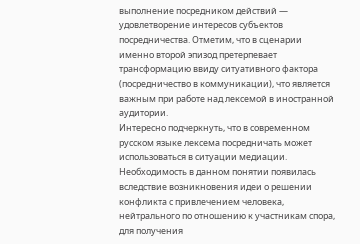выполнение посредником действий — удовлетворение интересов субъектов посредничества. Отметим, что в сценарии именно второй эпизод претерпевает трансформацию ввиду ситуативного фактора (посредничество в коммуникации), что является важным при работе над лексемой в иностранной аудитории.
Интересно подчеркнуть, что в современном русском языке лексема посредничать может использоваться в ситуации медиации. Необходимость в данном понятии появилась вследствие возникновения идеи о решении конфликта с привлечением человека, нейтрального по отношению к участникам спора, для получения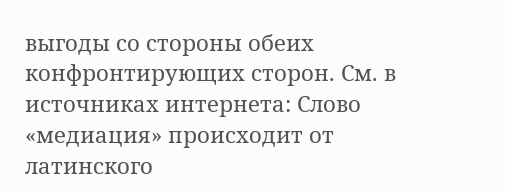выгоды со стороны обеих конфронтирующих сторон. См. в источниках интернета: Слово «медиация» происходит от латинского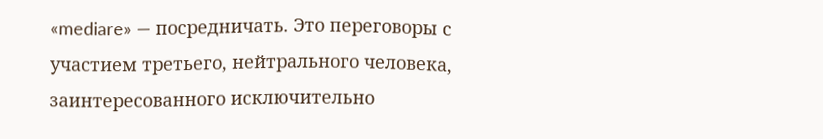«mediare» — посредничать. Это переговоры с участием третьего, нейтрального человека, заинтересованного исключительно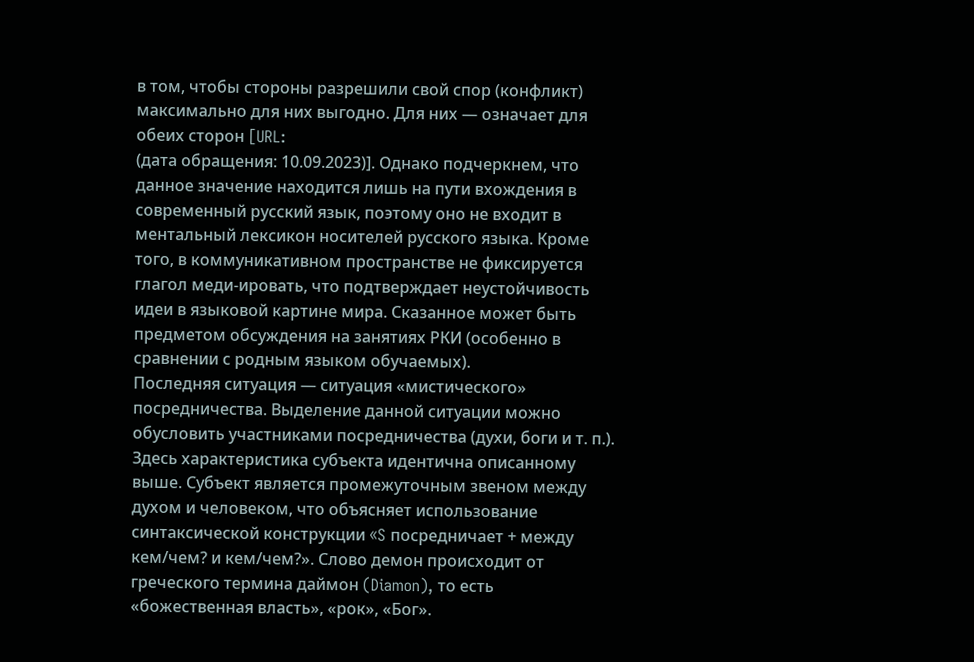в том, чтобы стороны разрешили свой спор (конфликт) максимально для них выгодно. Для них — означает для обеих сторон [URL:
(дата обращения: 10.09.2023)]. Однако подчеркнем, что данное значение находится лишь на пути вхождения в современный русский язык, поэтому оно не входит в ментальный лексикон носителей русского языка. Кроме того, в коммуникативном пространстве не фиксируется глагол меди-ировать, что подтверждает неустойчивость идеи в языковой картине мира. Сказанное может быть предметом обсуждения на занятиях РКИ (особенно в сравнении с родным языком обучаемых).
Последняя ситуация — ситуация «мистического» посредничества. Выделение данной ситуации можно обусловить участниками посредничества (духи, боги и т. п.). Здесь характеристика субъекта идентична описанному выше. Субъект является промежуточным звеном между духом и человеком, что объясняет использование синтаксической конструкции «S посредничает + между кем/чем? и кем/чем?». Слово демон происходит от греческого термина даймон (Diamon), то есть «божественная власть», «рок», «Бог».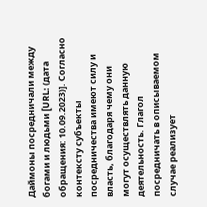Даймоны посредничали между богами и людьми [URL: (дата обращения: 10.09.2023)]. Согласно контексту субъекты посредничества имеют силу и власть, благодаря чему они могут осуществлять данную деятельность. Глагол посредничать в описываемом случае реализует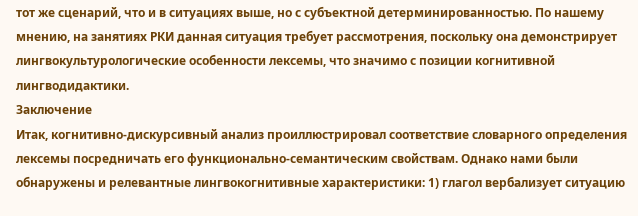тот же сценарий, что и в ситуациях выше, но с субъектной детерминированностью. По нашему мнению, на занятиях РКИ данная ситуация требует рассмотрения, поскольку она демонстрирует лингвокультурологические особенности лексемы, что значимо с позиции когнитивной лингводидактики.
Заключение
Итак, когнитивно-дискурсивный анализ проиллюстрировал соответствие словарного определения лексемы посредничать его функционально-семантическим свойствам. Однако нами были обнаружены и релевантные лингвокогнитивные характеристики: 1) глагол вербализует ситуацию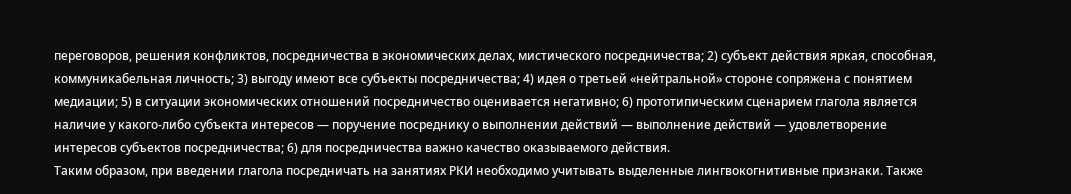переговоров, решения конфликтов, посредничества в экономических делах, мистического посредничества; 2) субъект действия яркая, способная, коммуникабельная личность; 3) выгоду имеют все субъекты посредничества; 4) идея о третьей «нейтральной» стороне сопряжена с понятием медиации; 5) в ситуации экономических отношений посредничество оценивается негативно; 6) прототипическим сценарием глагола является наличие у какого-либо субъекта интересов — поручение посреднику о выполнении действий — выполнение действий — удовлетворение интересов субъектов посредничества; 6) для посредничества важно качество оказываемого действия.
Таким образом, при введении глагола посредничать на занятиях РКИ необходимо учитывать выделенные лингвокогнитивные признаки. Также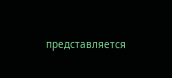представляется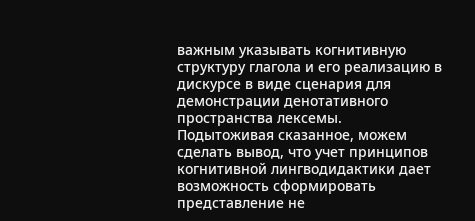важным указывать когнитивную структуру глагола и его реализацию в дискурсе в виде сценария для демонстрации денотативного пространства лексемы.
Подытоживая сказанное, можем сделать вывод, что учет принципов когнитивной лингводидактики дает возможность сформировать представление не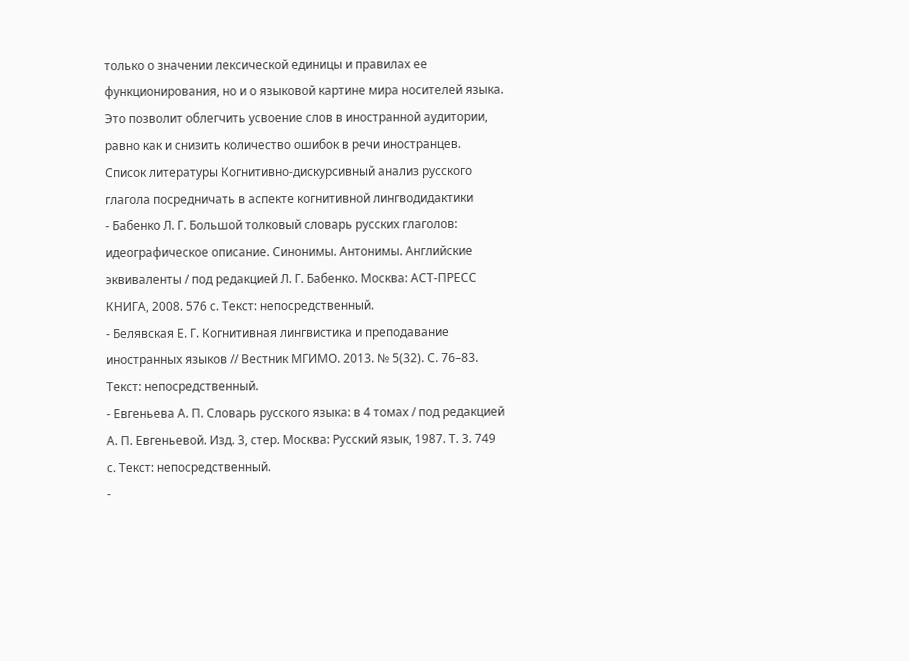только о значении лексической единицы и правилах ее функционирования, но и о языковой картине мира носителей языка. Это позволит облегчить усвоение слов в иностранной аудитории, равно как и снизить количество ошибок в речи иностранцев.
Список литературы Когнитивно-дискурсивный анализ русского глагола посредничать в аспекте когнитивной лингводидактики
- Бабенко Л. Г. Большой толковый словарь русских глаголов: идеографическое описание. Синонимы. Антонимы. Английские эквиваленты / под редакцией Л. Г. Бабенко. Москва: АСТ-ПРЕСС КНИГА, 2008. 576 с. Текст: непосредственный.
- Белявская Е. Г. Когнитивная лингвистика и преподавание иностранных языков // Вестник МГИМО. 2013. № 5(32). С. 76–83. Текст: непосредственный.
- Евгеньева А. П. Словарь русского языка: в 4 томах / под редакцией А. П. Евгеньевой. Изд. 3, стер. Москва: Русский язык, 1987. Т. 3. 749 с. Текст: непосредственный.
-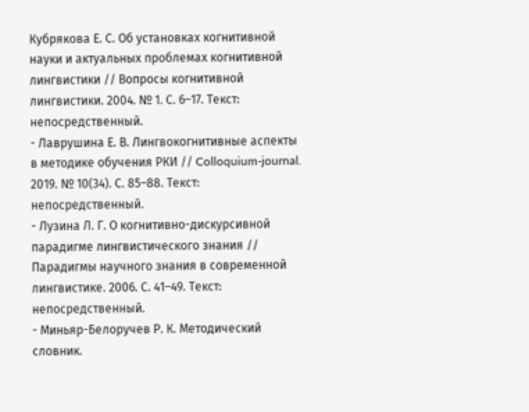Кубрякова Е. С. Об установках когнитивной науки и актуальных проблемах когнитивной лингвистики // Вопросы когнитивной лингвистики. 2004. № 1. С. 6–17. Текст: непосредственный.
- Лаврушина Е. В. Лингвокогнитивные аспекты в методике обучения РКИ // Colloquium-journal. 2019. № 10(34). С. 85–88. Текст: непосредственный.
- Лузина Л. Г. О когнитивно-дискурсивной парадигме лингвистического знания // Парадигмы научного знания в современной лингвистике. 2006. С. 41–49. Текст: непосредственный.
- Миньяр-Белоручев Р. К. Методический словник.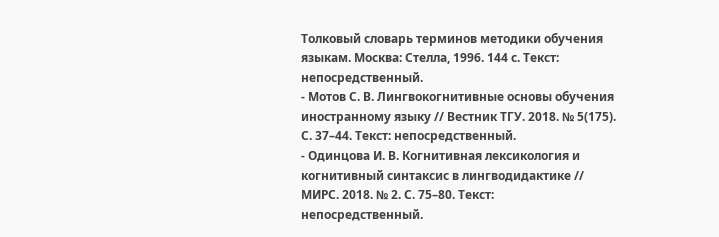Толковый словарь терминов методики обучения языкам. Москва: Стелла, 1996. 144 с. Текст: непосредственный.
- Мотов С. В. Лингвокогнитивные основы обучения иностранному языку // Вестник ТГУ. 2018. № 5(175). С. 37–44. Текст: непосредственный.
- Одинцова И. В. Когнитивная лексикология и когнитивный синтаксис в лингводидактике // МИРС. 2018. № 2. С. 75–80. Текст: непосредственный.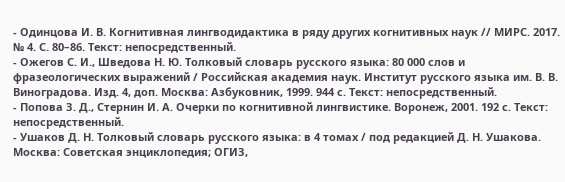- Одинцова И. В. Когнитивная лингводидактика в ряду других когнитивных наук // МИРС. 2017. № 4. С. 80–86. Текст: непосредственный.
- Ожегов С. И., Шведова Н. Ю. Толковый словарь русского языка: 80 000 слов и фразеологических выражений / Российская академия наук. Институт русского языка им. В. В. Виноградова. Изд. 4, доп. Москва: Азбуковник, 1999. 944 с. Текст: непосредственный.
- Попова З. Д., Стернин И. А. Очерки по когнитивной лингвистике. Воронеж, 2001. 192 с. Текст: непосредственный.
- Ушаков Д. Н. Толковый словарь русского языка: в 4 томах / под редакцией Д. Н. Ушакова. Москва: Советская энциклопедия; ОГИЗ,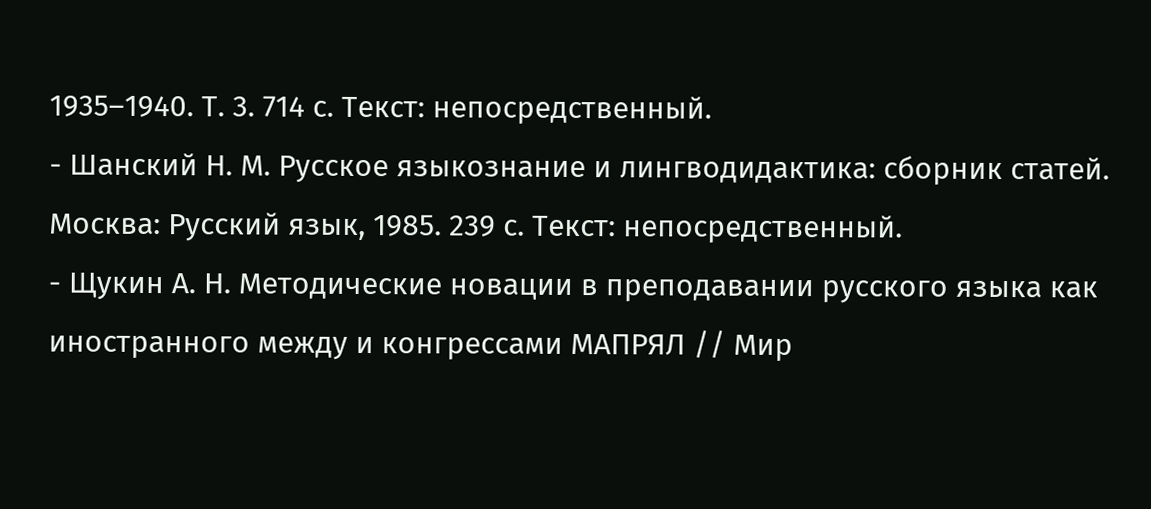1935–1940. Т. 3. 714 с. Текст: непосредственный.
- Шанский Н. М. Русское языкознание и лингводидактика: сборник статей. Москва: Русский язык, 1985. 239 с. Текст: непосредственный.
- Щукин А. Н. Методические новации в преподавании русского языка как иностранного между и конгрессами МАПРЯЛ // Мир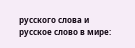русского слова и русское слово в мире: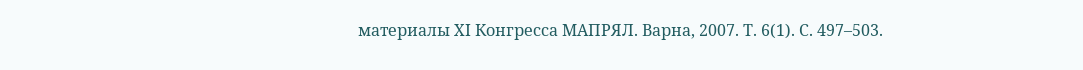материалы XI Конгресса МАПРЯЛ. Варна, 2007. Т. 6(1). С. 497–503.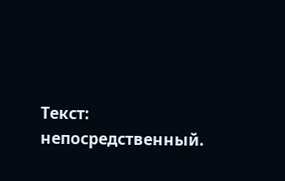Текст: непосредственный.